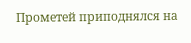Прометей приподнялся на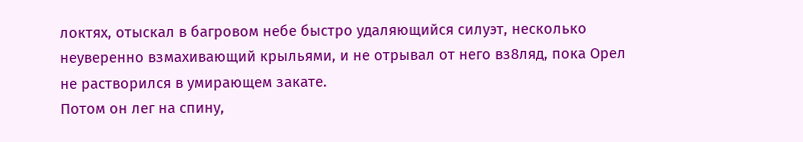локтях, отыскал в багровом небе быстро удаляющийся силуэт, несколько неуверенно взмахивающий крыльями, и не отрывал от него вз8ляд, пока Орел не растворился в умирающем закате.
Потом он лег на спину,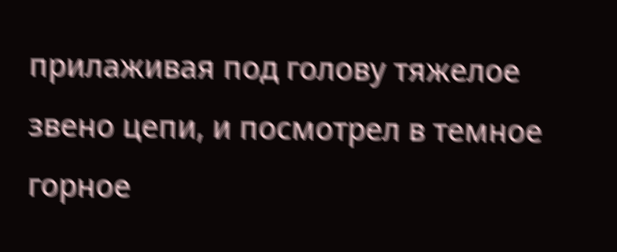прилаживая под голову тяжелое звено цепи, и посмотрел в темное горное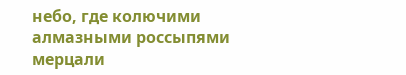небо, где колючими алмазными россыпями мерцали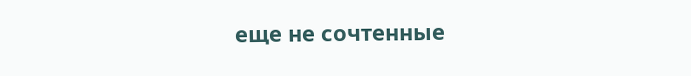еще не сочтенные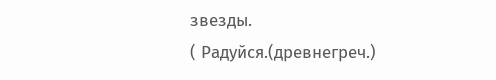звезды.
( Радуйся.(древнегреч.)